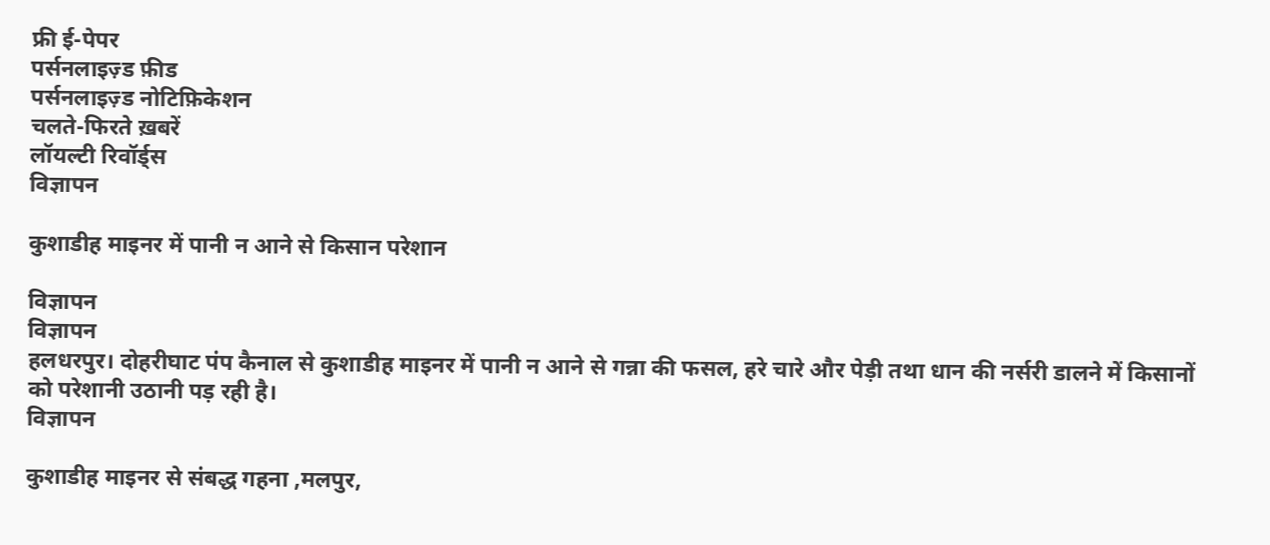फ्री ई-पेपर
पर्सनलाइज़्ड फ़ीड
पर्सनलाइज़्ड नोटिफ़िकेशन
चलते-फिरते ख़बरें
लॉयल्टी रिवॉर्ड्स
विज्ञापन

कुशाडीह माइनर में पानी न आने से किसान परेशान

विज्ञापन
विज्ञापन
हलधरपुर। दोहरीघाट पंप कैनाल से कुशाडीह माइनर में पानी न आने से गन्ना की फसल, हरे चारे और पेड़ी तथा धान की नर्सरी डालने में किसानों को परेशानी उठानी पड़ रही है।
विज्ञापन

कुशाडीह माइनर से संबद्ध गहना ,मलपुर,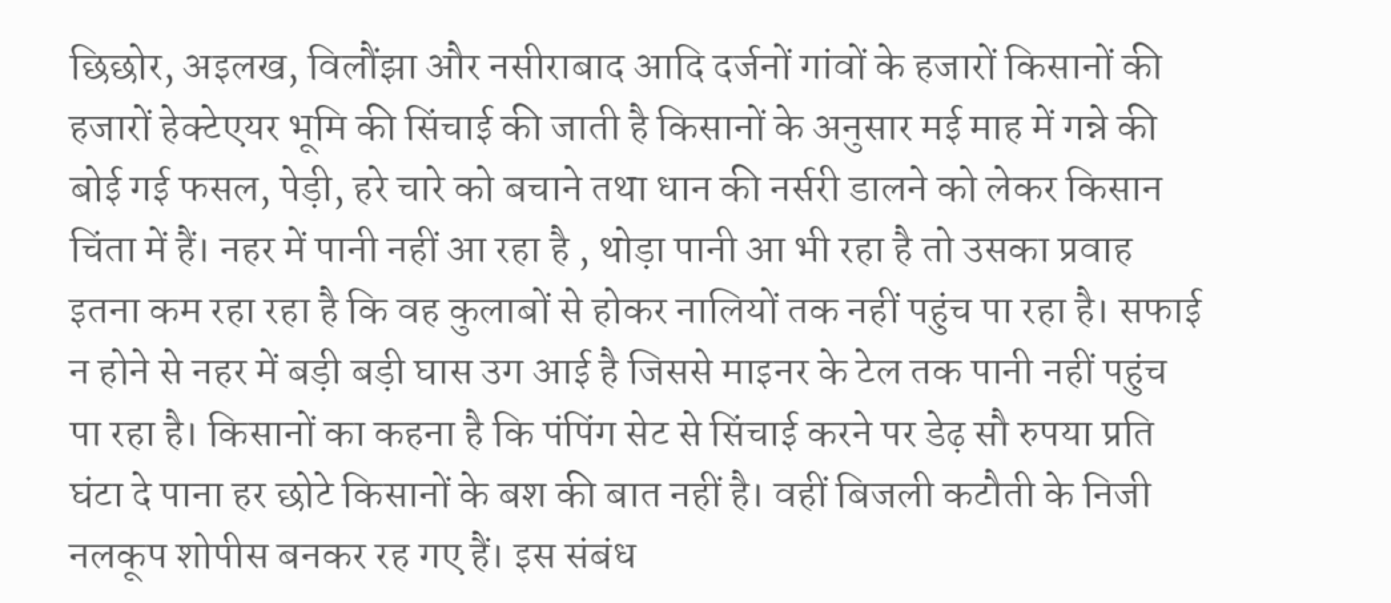छिछोर, अइलख, विलौंझा और नसीराबाद आदि दर्जनों गांवों के हजारों किसानों की हजारों हेक्टेएयर भूमि की सिंचाई की जाती है किसानों के अनुसार मई माह में गन्ने की बोई गई फसल, पेड़ी, हरे चारे को बचाने तथा धान की नर्सरी डालने को लेकर किसान चिंता में हैं। नहर में पानी नहीं आ रहा है , थोड़ा पानी आ भी रहा है तो उसका प्रवाह इतना कम रहा रहा है कि वह कुलाबों से होकर नालियों तक नहीं पहुंच पा रहा है। सफाई न होने से नहर में बड़ी बड़ी घास उग आई है जिससे माइनर के टेल तक पानी नहीं पहुंच पा रहा है। किसानों का कहना है कि पंपिंग सेट से सिंचाई करने पर डेढ़ सौ रुपया प्रति घंटा दे पाना हर छोटे किसानों के बश की बात नहीं है। वहीं बिजली कटौती के निजी नलकूप शोपीस बनकर रह गए हैं। इस संबंध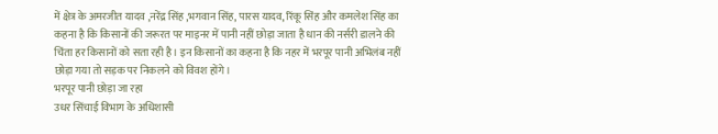में क्षेत्र के अमरजीत यादव ,नरेंद्र सिंह ,भगवान सिंह, पारस यादव, रिंकू सिंह और कमलेश सिंह का कहना है कि किसानों की जरूरत पर माइनर में पानी नहीं छोड़ा जाता है धान की नर्सरी डालने की चिंता हर किसानों को सता रही है। इन किसानों का कहना है कि नहर में भरपूर पानी अभिलंब नहीं छोड़ा गया तो सड़क पर निकलने को विवश होंगे।
भरपूर पानी छोड़ा जा रहा
उधर सिंचाई विभाग के अधिशासी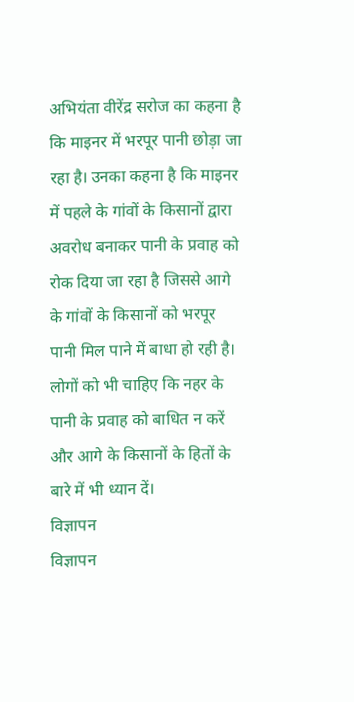अभियंता वीरेंद्र सरोज का कहना है कि माइनर में भरपूर पानी छोड़ा जा रहा है। उनका कहना है कि माइनर में पहले के गांवों के किसानों द्वारा अवरोध बनाकर पानी के प्रवाह को रोक दिया जा रहा है जिससे आगे के गांवों के किसानों को भरपूर पानी मिल पाने में बाधा हो रही है। लोगों को भी चाहिए कि नहर के पानी के प्रवाह को बाधित न करें और आगे के किसानों के हितों के बारे में भी ध्यान दें।
विज्ञापन
विज्ञापन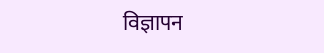विज्ञापन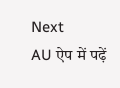Next
AU ऐप में पढ़ें